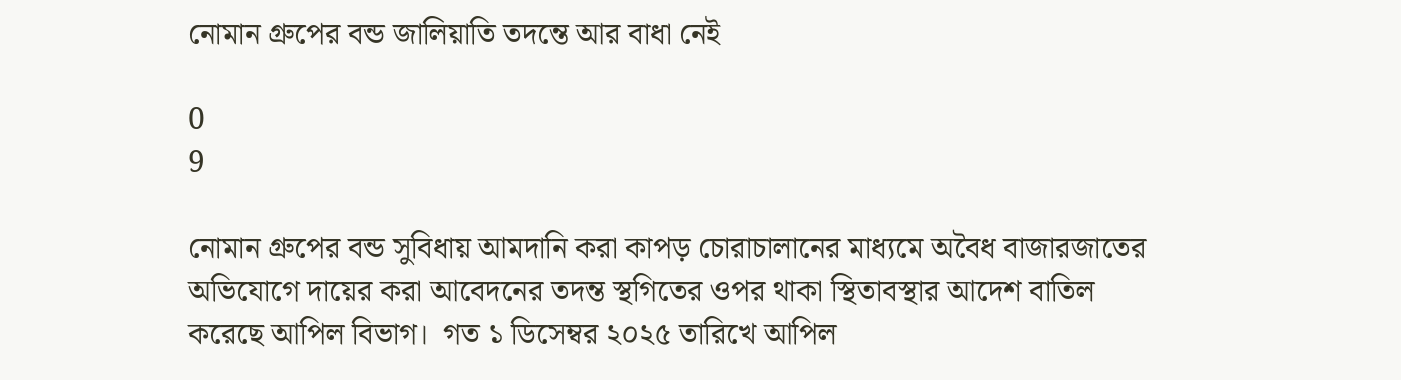নোমান গ্রুপের বন্ড জালিয়াতি তদন্তে আর বাধা নেই

0
9

নোমান গ্রুপের বন্ড সুবিধায় আমদানি করা কাপড় চোরাচালানের মাধ্যমে অবৈধ বাজারজাতের অভিযোগে দায়ের করা আবেদনের তদন্ত স্থগিতের ওপর থাকা স্থিতাবস্থার আদেশ বাতিল করেছে আপিল বিভাগ।  গত ১ ডিসেম্বর ২০২৫ তারিখে আপিল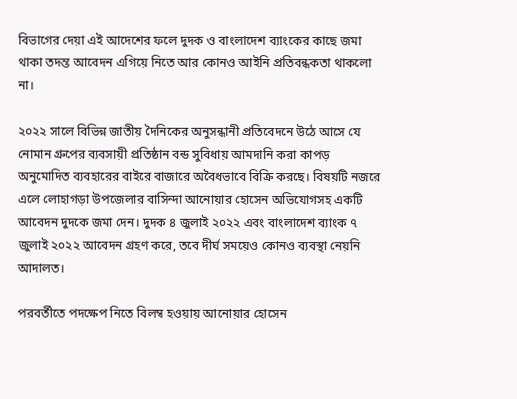বিভাগের দেয়া এই আদেশের ফলে দুদক ও বাংলাদেশ ব্যাংকের কাছে জমা থাকা তদন্ত আবেদন এগিয়ে নিতে আর কোনও আইনি প্রতিবন্ধকতা থাকলো না।

২০২২ সালে বিভিন্ন জাতীয় দৈনিকের অনুসন্ধানী প্রতিবেদনে উঠে আসে যে নোমান গ্রুপের ব্যবসায়ী প্রতিষ্ঠান বন্ড সুবিধায় আমদানি করা কাপড় অনুমোদিত ব্যবহারের বাইরে বাজারে অবৈধভাবে বিক্রি করছে। বিষয়টি নজরে এলে লোহাগড়া উপজেলার বাসিন্দা আনোয়ার হোসেন অভিযোগসহ একটি আবেদন দুদকে জমা দেন। দুদক ৪ জুলাই ২০২২ এবং বাংলাদেশ ব্যাংক ৭ জুলাই ২০২২ আবেদন গ্রহণ করে, তবে দীর্ঘ সময়েও কোনও ব্যবস্থা নেয়নি আদালত।

পরবর্তীতে পদক্ষেপ নিতে বিলম্ব হওয়ায় আনোয়ার হোসেন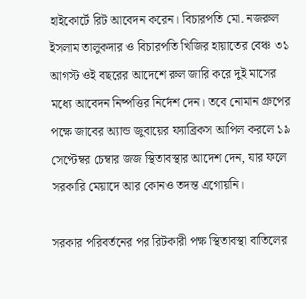হাইকোর্টে রিট আবেদন করেন। বিচারপতি মো. নজরুল ইসলাম তালুকদার ও বিচারপতি খিজির হায়াতের বেঞ্চ ৩১ আগস্ট ওই বছরের আদেশে রুল জারি করে দুই মাসের মধ্যে আবেদন নিষ্পত্তির নির্দেশ দেন। তবে নোমান গ্রুপের পক্ষে জাবের অ্যান্ড জুবায়ের ফ্যাব্রিকস আপিল করলে ১৯ সেপ্টেম্বর চেম্বার জজ স্থিতাবস্থার আদেশ দেন, যার ফলে সরকারি মেয়াদে আর কোনও তদন্ত এগোয়নি।

সরকার পরিবর্তনের পর রিটকারী পক্ষ স্থিতাবস্থা বাতিলের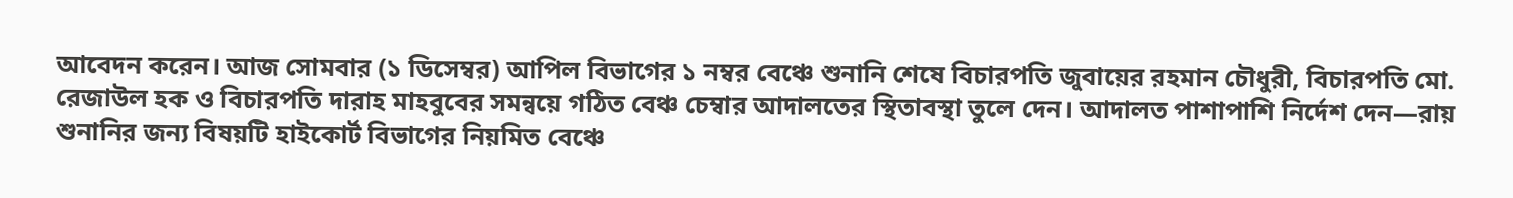আবেদন করেন। আজ সোমবার (১ ডিসেম্বর) আপিল বিভাগের ১ নম্বর বেঞ্চে শুনানি শেষে বিচারপতি জুবায়ের রহমান চৌধুরী, বিচারপতি মো. রেজাউল হক ও বিচারপতি দারাহ মাহবুবের সমন্বয়ে গঠিত বেঞ্চ চেম্বার আদালতের স্থিতাবস্থা তুলে দেন। আদালত পাশাপাশি নির্দেশ দেন—রায় শুনানির জন্য বিষয়টি হাইকোর্ট বিভাগের নিয়মিত বেঞ্চে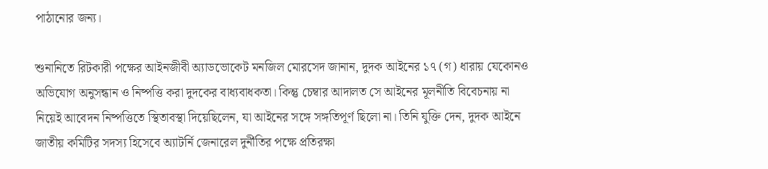পাঠানোর জন্য।

শুনানিতে রিটকারী পক্ষের আইনজীবী অ্যাডভোকেট মনজিল মোরসেদ জানান, দুদক আইনের ১৭ (গ) ধারায় যেকোনও অভিযোগ অনুসন্ধান ও নিষ্পত্তি করা দুদকের বাধ্যবাধকতা। কিন্তু চেম্বার আদালত সে আইনের মূলনীতি বিবেচনায় না নিয়েই আবেদন নিষ্পত্তিতে স্থিতাবস্থা দিয়েছিলেন, যা আইনের সঙ্গে সঙ্গতিপূর্ণ ছিলো না। তিনি যুক্তি দেন, দুদক আইনে জাতীয় কমিটির সদস্য হিসেবে অ্যাটর্নি জেনারেল দুর্নীতির পক্ষে প্রতিরক্ষা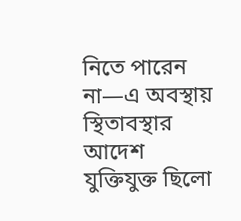নিতে পারেন না—এ অবস্থায় স্থিতাবস্থার আদেশ যুক্তিযুক্ত ছিলো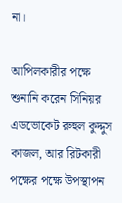না।

আপিলকারীর পক্ষে শুনানি করেন সিনিয়র এডভোকেট রুহুল কুদ্দুস কাজল, আর রিটকারী পক্ষের পক্ষে উপস্থাপন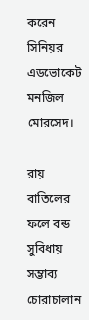করেন সিনিয়র এডভোকেট মনজিল মোরসেদ।

রায় বাতিলের ফলে বন্ড সুবিধায় সম্ভাব্য চোরাচালান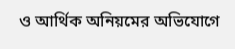ও আর্থিক অনিয়মের অভিযোগে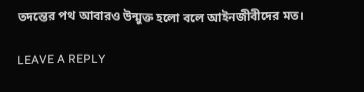তদন্তের পথ আবারও উন্মুক্ত হলো বলে আইনজীবীদের মত।

LEAVE A REPLY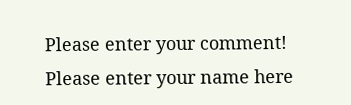Please enter your comment!
Please enter your name here